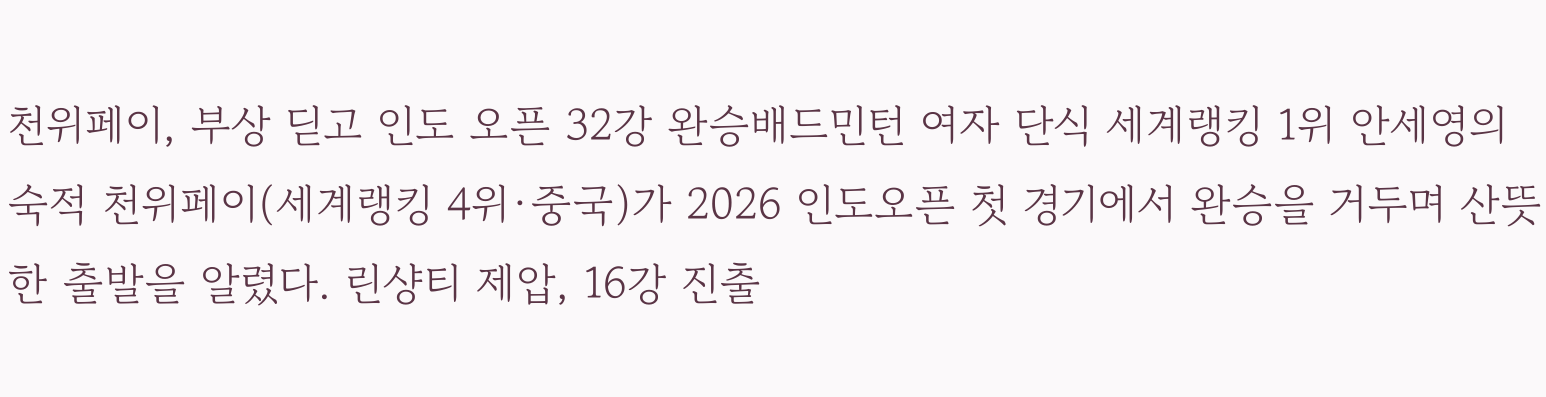천위페이, 부상 딛고 인도 오픈 32강 완승배드민턴 여자 단식 세계랭킹 1위 안세영의 숙적 천위페이(세계랭킹 4위·중국)가 2026 인도오픈 첫 경기에서 완승을 거두며 산뜻한 출발을 알렸다. 린샹티 제압, 16강 진출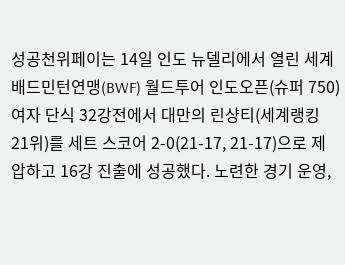성공천위페이는 14일 인도 뉴델리에서 열린 세계배드민턴연맹(BWF) 월드투어 인도오픈(슈퍼 750) 여자 단식 32강전에서 대만의 린샹티(세계랭킹 21위)를 세트 스코어 2-0(21-17, 21-17)으로 제압하고 16강 진출에 성공했다. 노련한 경기 운영,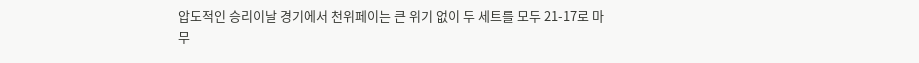압도적인 승리이날 경기에서 천위페이는 큰 위기 없이 두 세트를 모두 21-17로 마무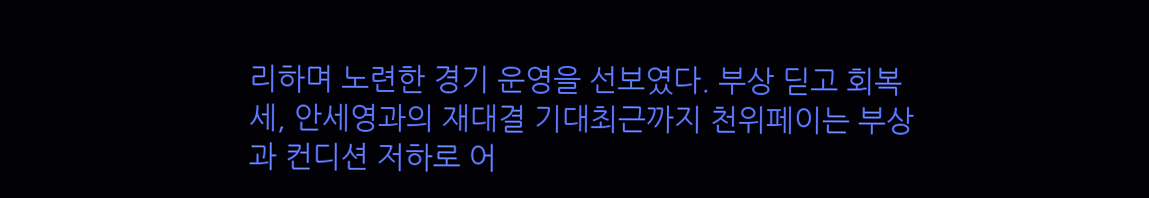리하며 노련한 경기 운영을 선보였다. 부상 딛고 회복세, 안세영과의 재대결 기대최근까지 천위페이는 부상과 컨디션 저하로 어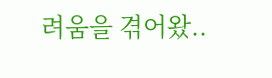려움을 겪어왔..